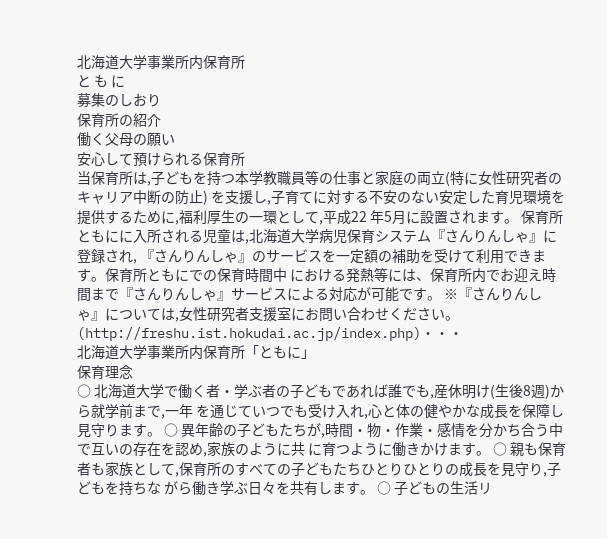北海道大学事業所内保育所
と も に
募集のしおり
保育所の紹介
働く父母の願い
安心して預けられる保育所
当保育所は,子どもを持つ本学教職員等の仕事と家庭の両立(特に女性研究者のキャリア中断の防止) を支援し,子育てに対する不安のない安定した育児環境を提供するために,福利厚生の一環として,平成22 年5月に設置されます。 保育所ともにに入所される児童は,北海道大学病児保育システム『さんりんしゃ』に登録され, 『さんりんしゃ』のサービスを一定額の補助を受けて利用できます。保育所ともにでの保育時間中 における発熱等には、保育所内でお迎え時間まで『さんりんしゃ』サービスによる対応が可能です。 ※『さんりんしゃ』については,女性研究者支援室にお問い合わせください。 (http://freshu.ist.hokudai.ac.jp/index.php)・・・
北海道大学事業所内保育所「ともに」
保育理念
○ 北海道大学で働く者・学ぶ者の子どもであれば誰でも,産休明け(生後8週)から就学前まで,一年 を通じていつでも受け入れ,心と体の健やかな成長を保障し見守ります。 ○ 異年齢の子どもたちが,時間・物・作業・感情を分かち合う中で互いの存在を認め,家族のように共 に育つように働きかけます。 ○ 親も保育者も家族として,保育所のすべての子どもたちひとりひとりの成長を見守り,子どもを持ちな がら働き学ぶ日々を共有します。 ○ 子どもの生活リ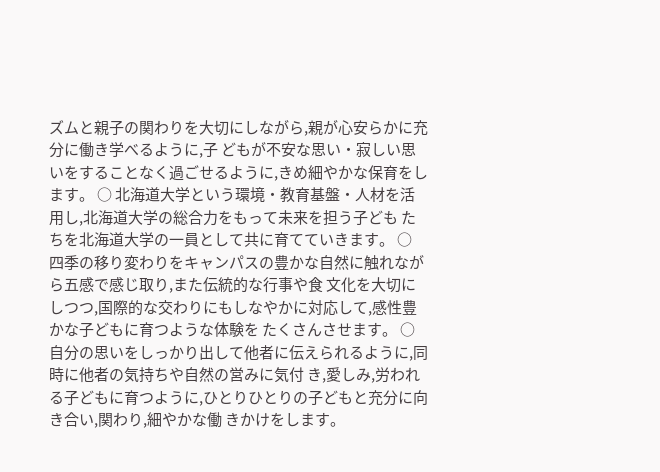ズムと親子の関わりを大切にしながら,親が心安らかに充分に働き学べるように,子 どもが不安な思い・寂しい思いをすることなく過ごせるように,きめ細やかな保育をします。 ○ 北海道大学という環境・教育基盤・人材を活用し,北海道大学の総合力をもって未来を担う子ども たちを北海道大学の一員として共に育てていきます。 ○ 四季の移り変わりをキャンパスの豊かな自然に触れながら五感で感じ取り,また伝統的な行事や食 文化を大切にしつつ,国際的な交わりにもしなやかに対応して,感性豊かな子どもに育つような体験を たくさんさせます。 ○ 自分の思いをしっかり出して他者に伝えられるように,同時に他者の気持ちや自然の営みに気付 き,愛しみ,労われる子どもに育つように,ひとりひとりの子どもと充分に向き合い,関わり,細やかな働 きかけをします。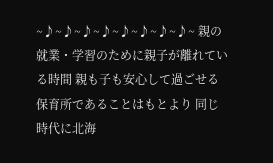~♪~♪~♪~♪~♪~♪~♪~♪~ 親の就業・学習のために親子が離れている時間 親も子も安心して過ごせる保育所であることはもとより 同じ時代に北海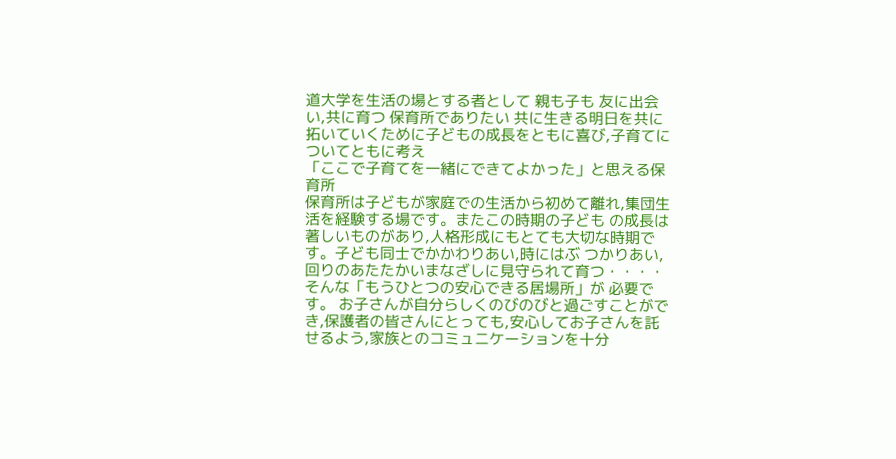道大学を生活の場とする者として 親も子も 友に出会い,共に育つ 保育所でありたい 共に生きる明日を共に拓いていくために子どもの成長をともに喜び,子育てについてともに考え
「ここで子育てを一緒にできてよかった」と思える保育所
保育所は子どもが家庭での生活から初めて離れ,集団生活を経験する場です。またこの時期の子ども の成長は著しいものがあり,人格形成にもとても大切な時期です。子ども同士でかかわりあい,時にはぶ つかりあい,回りのあたたかいまなざしに見守られて育つ・・・・そんな「もうひとつの安心できる居場所」が 必要です。 お子さんが自分らしくのびのびと過ごすことができ,保護者の皆さんにとっても,安心してお子さんを託 せるよう,家族とのコミュニケーションを十分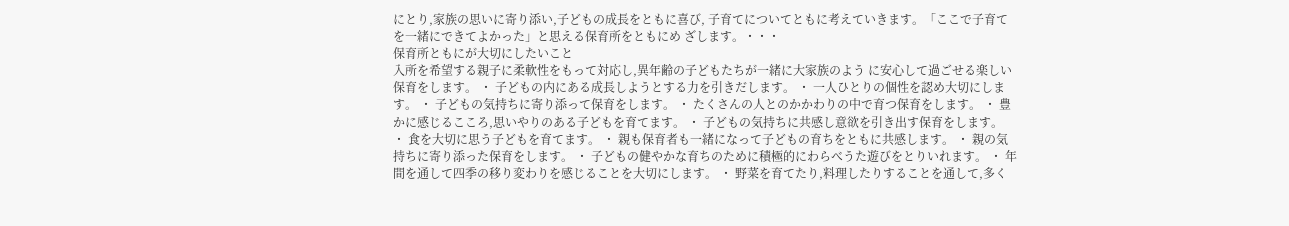にとり,家族の思いに寄り添い,子どもの成長をともに喜び, 子育てについてともに考えていきます。「ここで子育てを一緒にできてよかった」と思える保育所をともにめ ざします。・・・
保育所ともにが大切にしたいこと
入所を希望する親子に柔軟性をもって対応し,異年齢の子どもたちが一緒に大家族のよう に安心して過ごせる楽しい保育をします。 ・ 子どもの内にある成長しようとする力を引きだします。 ・ 一人ひとりの個性を認め大切にします。 ・ 子どもの気持ちに寄り添って保育をします。 ・ たくさんの人とのかかわりの中で育つ保育をします。 ・ 豊かに感じるこころ,思いやりのある子どもを育てます。 ・ 子どもの気持ちに共感し意欲を引き出す保育をします。 ・ 食を大切に思う子どもを育てます。 ・ 親も保育者も一緒になって子どもの育ちをともに共感します。 ・ 親の気持ちに寄り添った保育をします。 ・ 子どもの健やかな育ちのために積極的にわらべうた遊びをとりいれます。 ・ 年間を通して四季の移り変わりを感じることを大切にします。 ・ 野菜を育てたり,料理したりすることを通して,多く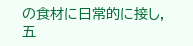の食材に日常的に接し,五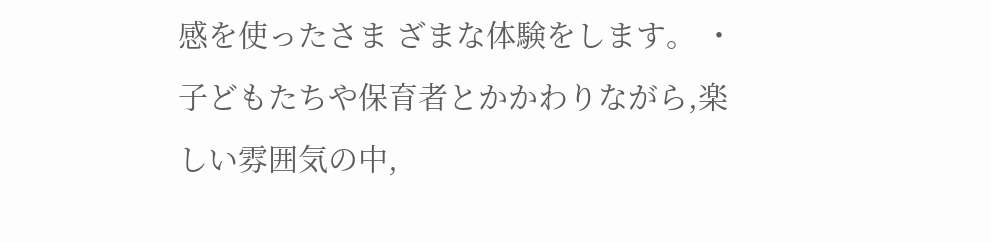感を使ったさま ざまな体験をします。 ・ 子どもたちや保育者とかかわりながら,楽しい雰囲気の中,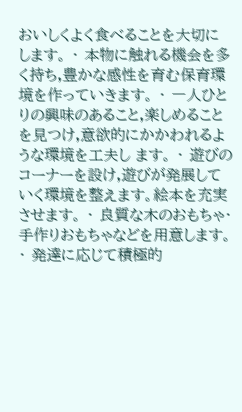おいしくよく食べることを大切に します。 ・ 本物に触れる機会を多く持ち,豊かな感性を育む保育環境を作っていきます。 ・ 一人ひとりの興味のあること,楽しめることを見つけ,意欲的にかかわれるような環境を工夫し ます。 ・ 遊びのコーナーを設け,遊びが発展していく環境を整えます。絵本を充実させます。 ・ 良質な木のおもちゃ・手作りおもちゃなどを用意します。 ・ 発達に応じて積極的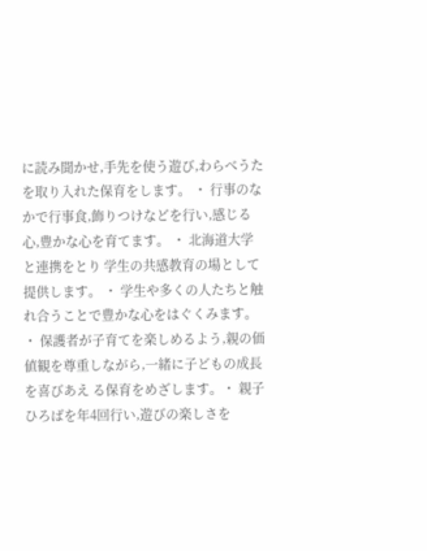に読み聞かせ,手先を使う遊び,わらべうたを取り入れた保育をします。 ・ 行事のなかで行事食,飾りつけなどを行い,感じる心,豊かな心を育てます。 ・ 北海道大学と連携をとり 学生の共感教育の場として提供します。 ・ 学生や多くの人たちと触れ合うことで豊かな心をはぐくみます。 ・ 保護者が子育てを楽しめるよう,親の価値観を尊重しながら,一緒に子どもの成長を喜びあえ る保育をめざします。・ 親子ひろばを年4回行い,遊びの楽しさを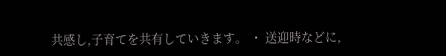共感し,子育てを共有していきます。 ・ 送迎時などに,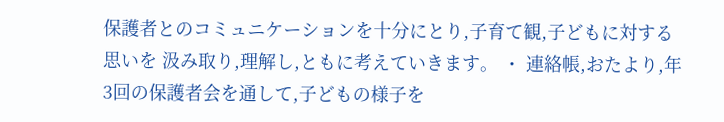保護者とのコミュニケーションを十分にとり,子育て観,子どもに対する思いを 汲み取り,理解し,ともに考えていきます。 ・ 連絡帳,おたより,年3回の保護者会を通して,子どもの様子を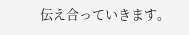伝え合っていきます。